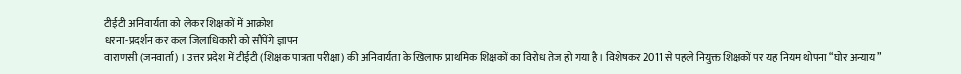टीईटी अनिवार्यता को लेकर शिक्षकों में आक्रोश
धरना-प्रदर्शन कर कल जिलाधिकारी को सौंपेंगे ज्ञापन
वाराणसी (जनवार्ता) । उत्तर प्रदेश में टीईटी (शिक्षक पात्रता परीक्षा) की अनिवार्यता के खिलाफ प्राथमिक शिक्षकों का विरोध तेज हो गया है। विशेषकर 2011 से पहले नियुक्त शिक्षकों पर यह नियम थोपना “घोर अन्याय”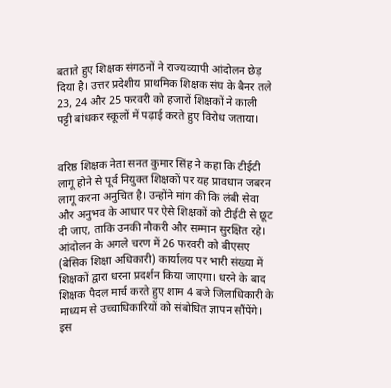बताते हुए शिक्षक संगठनों ने राज्यव्यापी आंदोलन छेड़ दिया है। उत्तर प्रदेशीय प्राथमिक शिक्षक संघ के बैनर तले 23, 24 और 25 फरवरी को हजारों शिक्षकों ने काली पट्टी बांधकर स्कूलों में पढ़ाई करते हुए विरोध जताया।


वरिष्ठ शिक्षक नेता सनत कुमार सिंह ने कहा कि टीईटी लागू होने से पूर्व नियुक्त शिक्षकों पर यह प्रावधान जबरन लागू करना अनुचित है। उन्होंने मांग की कि लंबी सेवा और अनुभव के आधार पर ऐसे शिक्षकों को टीईटी से छूट दी जाए, ताकि उनकी नौकरी और सम्मान सुरक्षित रहे।
आंदोलन के अगले चरण में 26 फरवरी को बीएसए (बेसिक शिक्षा अधिकारी) कार्यालय पर भारी संख्या में शिक्षकों द्वारा धरना प्रदर्शन किया जाएगा। धरने के बाद शिक्षक पैदल मार्च करते हुए शाम 4 बजे जिलाधिकारी के माध्यम से उच्चाधिकारियों को संबोधित ज्ञापन सौंपेंगे।
इस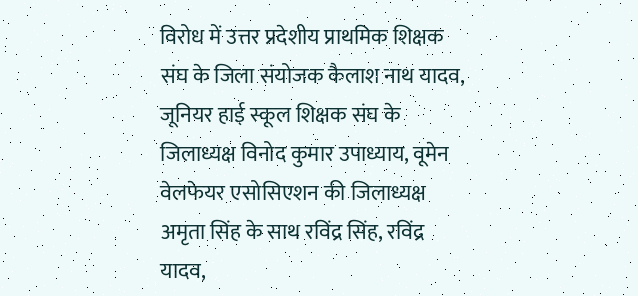विरोध में उत्तर प्रदेशीय प्राथमिक शिक्षक संघ के जिला संयोजक कैलाश नाथ यादव, जूनियर हाई स्कूल शिक्षक संघ के जिलाध्यक्ष विनोद कुमार उपाध्याय, वूमेन वेलफेयर एसोसिएशन की जिलाध्यक्ष अमृता सिंह के साथ रविंद्र सिंह, रविंद्र यादव,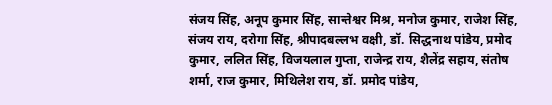संजय सिंह, अनूप कुमार सिंह, सान्तेश्वर मिश्र, मनोज कुमार, राजेश सिंह, संजय राय, दरोगा सिंह, श्रीपादबल्लभ वक्षी, डॉ. सिद्धनाथ पांडेय, प्रमोद कुमार, ललित सिंह, विजयलाल गुप्ता, राजेन्द्र राय, शैलेंद्र सहाय, संतोष शर्मा, राज कुमार, मिथिलेश राय, डॉ. प्रमोद पांडेय,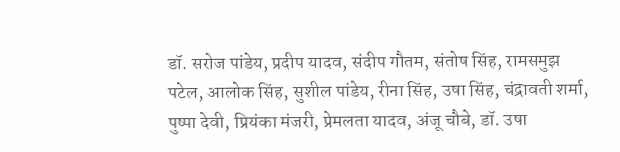डॉ. सरोज पांडेय, प्रदीप यादव, संदीप गौतम, संतोष सिंह, रामसमुझ पटेल, आलोक सिंह, सुशील पांडेय, रीना सिंह, उषा सिंह, चंद्रावती शर्मा, पुष्पा देवी, प्रियंका मंजरी, प्रेमलता यादव, अंजू चौबे, डॉ. उषा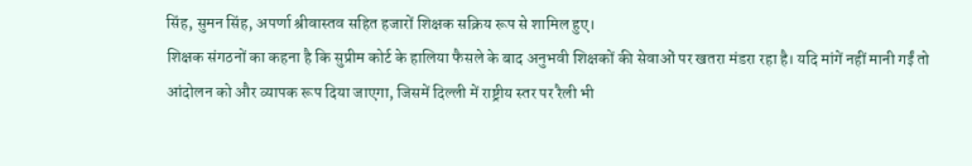सिंह, सुमन सिंह, अपर्णा श्रीवास्तव सहित हजारों शिक्षक सक्रिय रूप से शामिल हुए।
शिक्षक संगठनों का कहना है कि सुप्रीम कोर्ट के हालिया फैसले के बाद अनुभवी शिक्षकों की सेवाओं पर खतरा मंडरा रहा है। यदि मांगें नहीं मानी गईं तो आंदोलन को और व्यापक रूप दिया जाएगा, जिसमें दिल्ली में राष्ट्रीय स्तर पर रैली भी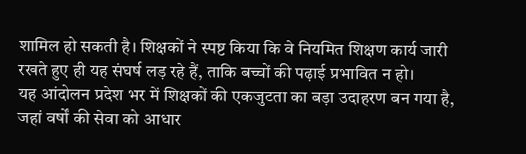शामिल हो सकती है। शिक्षकों ने स्पष्ट किया कि वे नियमित शिक्षण कार्य जारी रखते हुए ही यह संघर्ष लड़ रहे हैं, ताकि बच्चों की पढ़ाई प्रभावित न हो।
यह आंदोलन प्रदेश भर में शिक्षकों की एकजुटता का बड़ा उदाहरण बन गया है, जहां वर्षों की सेवा को आधार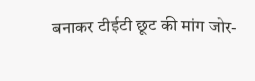बनाकर टीईटी छूट की मांग जोर-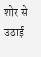शोर से उठाई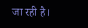जा रही है।